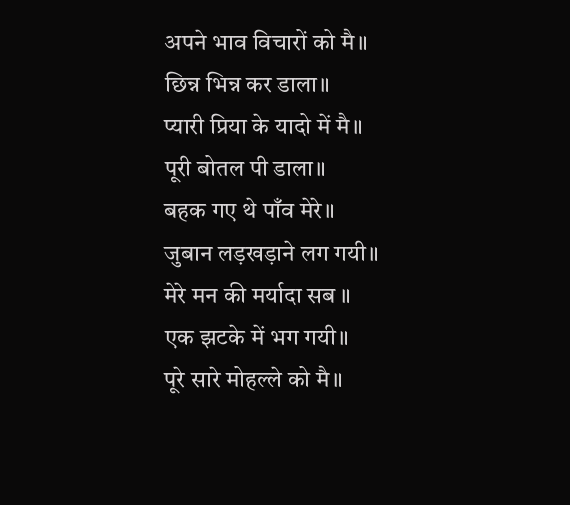अपने भाव विचारों को मै॥
छिन्न भिन्न कर डाला॥
प्यारी प्रिया के यादो में मै॥
पूरी बोतल पी डाला॥
बहक गए थे पाँव मेरे॥
जुबान लड़खड़ाने लग गयी॥
मेरे मन की मर्यादा सब ॥
एक झटके में भग गयी॥
पूरे सारे मोहल्ले को मै॥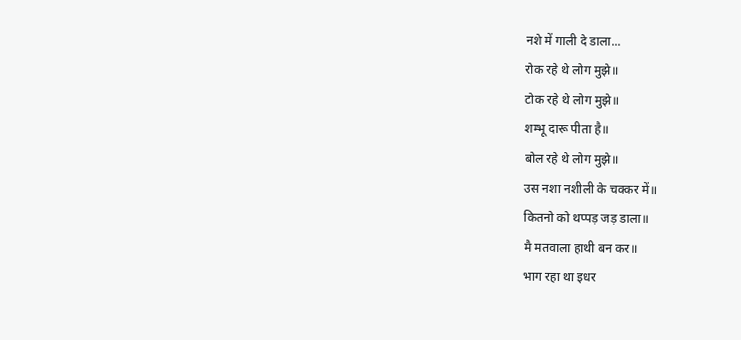नशे में गाली दे डाला...
रोक रहे थे लोग मुझे॥
टोक रहे थे लोग मुझे॥
शम्भू दारू पीता है॥
बोल रहे थे लोग मुझे॥
उस नशा नशीली के चक्कर में॥
कितनो को थप्पड़ जड़ डाला॥
मै मतवाला हाथी बन कर॥
भाग रहा था इधर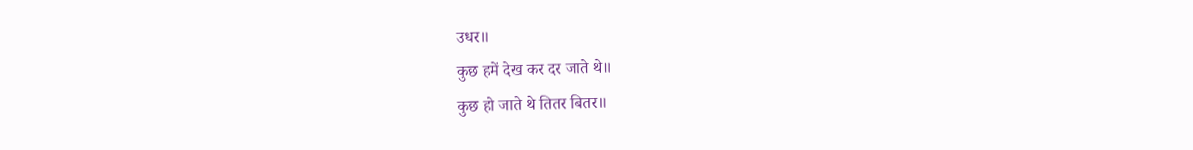उधर॥
कुछ हमें देख कर दर जाते थे॥
कुछ हो जाते थे तितर बितर॥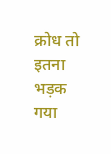क्रोध तो इतना भड़क गया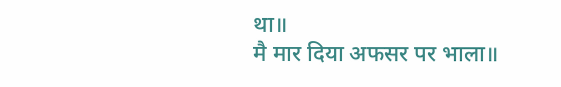था॥
मै मार दिया अफसर पर भाला॥